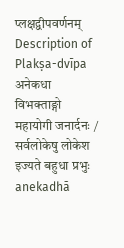प्लक्षद्वीपवर्णनम्
Description of Plakṣa-dvīpa
अनेकधा विभक्ताङ्गो महायोगी जनार्दनः / सर्वलोकेषु लोकेश इज्यते बहुधा प्रभुः
anekadhā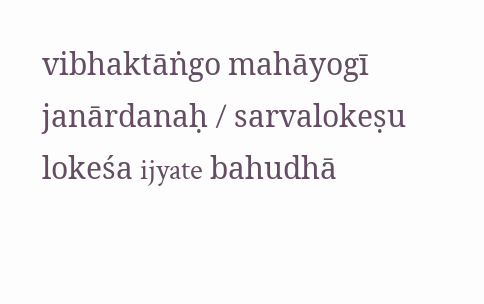vibhaktāṅgo mahāyogī janārdanaḥ / sarvalokeṣu lokeśa ijyate bahudhā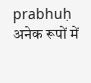prabhuḥ
अनेक रूपों में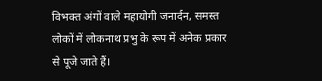विभक्त अंगों वाले महायोगी जनार्दन, समस्त लोकों में लोकनाथ प्रभु के रूप में अनेक प्रकार से पूजे जाते हैं।